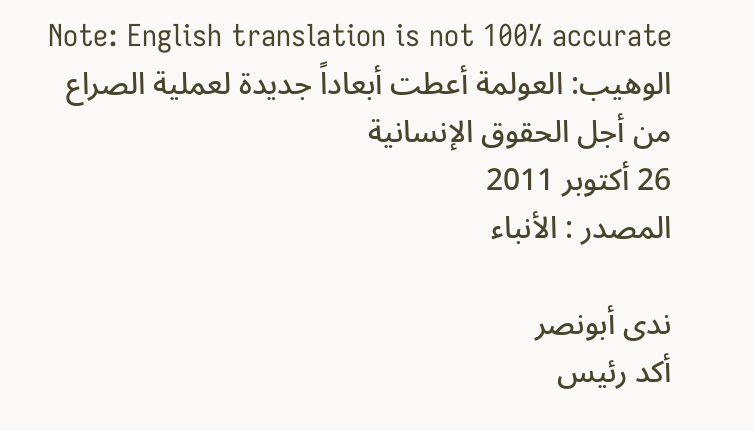Note: English translation is not 100% accurate
الوهيب: العولمة أعطت أبعاداً جديدة لعملية الصراع من أجل الحقوق الإنسانية
26 أكتوبر 2011
المصدر : الأنباء

ندى أبونصر
أكد رئيس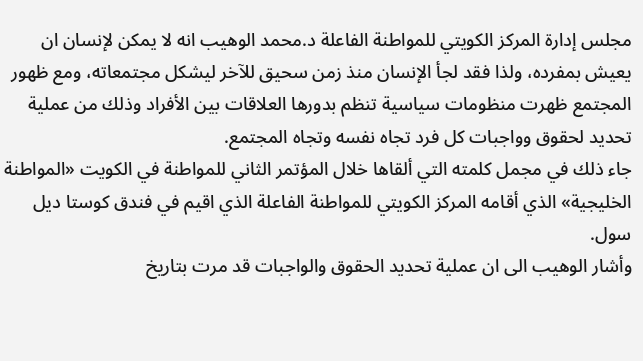مجلس إدارة المركز الكويتي للمواطنة الفاعلة د.محمد الوهيب انه لا يمكن لإنسان ان يعيش بمفرده، ولذا فقد لجأ الإنسان منذ زمن سحيق للآخر ليشكل مجتمعاته، ومع ظهور المجتمع ظهرت منظومات سياسية تنظم بدورها العلاقات بين الأفراد وذلك من عملية تحديد لحقوق وواجبات كل فرد تجاه نفسه وتجاه المجتمع.
جاء ذلك في مجمل كلمته التي ألقاها خلال المؤتمر الثاني للمواطنة في الكويت «المواطنة الخليجية» الذي أقامه المركز الكويتي للمواطنة الفاعلة الذي اقيم في فندق كوستا ديل سول.
وأشار الوهيب الى ان عملية تحديد الحقوق والواجبات قد مرت بتاريخ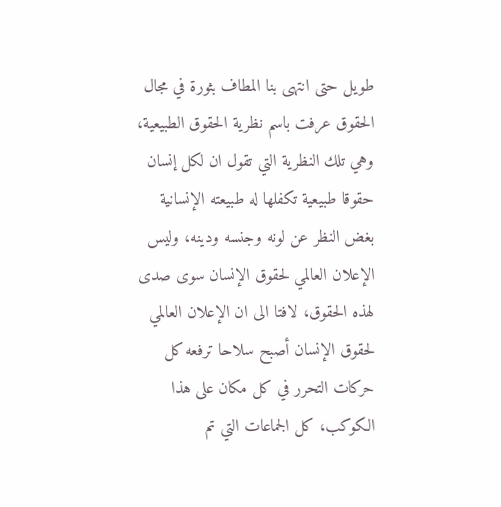طويل حتى انتهى بنا المطاف بثورة في مجال الحقوق عرفت باسم نظرية الحقوق الطبيعية، وهي تلك النظرية التي تقول ان لكل إنسان حقوقا طبيعية تكفلها له طبيعته الإنسانية بغض النظر عن لونه وجنسه ودينه، وليس الإعلان العالمي لحقوق الإنسان سوى صدى لهذه الحقوق، لافتا الى ان الإعلان العالمي لحقوق الإنسان أصبح سلاحا ترفعه كل حركات التحرر في كل مكان على هذا الكوكب، كل الجماعات التي تم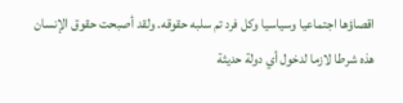اقصاؤها اجتماعيا وسياسيا وكل فرد تم سلبه حقوقه. ولقد أصبحت حقوق الإنسان هذه شرطا لازما لدخول أي دولة حديثة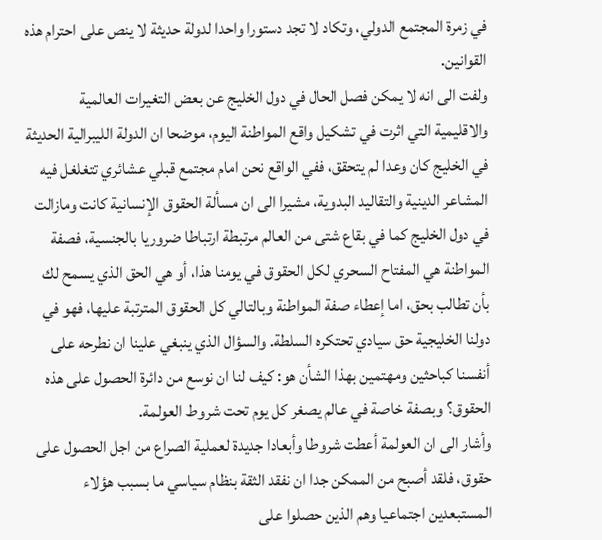في زمرة المجتمع الدولي، وتكاد لا تجد دستورا واحدا لدولة حديثة لا ينص على احترام هذه القوانين.
ولفت الى انه لا يمكن فصل الحال في دول الخليج عن بعض التغيرات العالمية والاقليمية التي اثرت في تشكيل واقع المواطنة اليوم، موضحا ان الدولة الليبرالية الحديثة في الخليج كان وعدا لم يتحقق، ففي الواقع نحن امام مجتمع قبلي عشائري تتغلغل فيه المشاعر الدينية والتقاليد البدوية، مشيرا الى ان مسألة الحقوق الإنسانية كانت ومازالت في دول الخليج كما في بقاع شتى من العالم مرتبطة ارتباطا ضروريا بالجنسية، فصفة المواطنة هي المفتاح السحري لكل الحقوق في يومنا هذا، أو هي الحق الذي يسمح لك بأن تطالب بحق، اما إعطاء صفة المواطنة وبالتالي كل الحقوق المترتبة عليها، فهو في دولنا الخليجية حق سيادي تحتكره السلطة. والسؤال الذي ينبغي علينا ان نطرحه على أنفسنا كباحثين ومهتمين بهذا الشأن هو: كيف لنا ان نوسع من دائرة الحصول على هذه الحقوق؟ وبصفة خاصة في عالم يصغر كل يوم تحت شروط العولمة.
وأشار الى ان العولمة أعطت شروطا وأبعادا جديدة لعملية الصراع من اجل الحصول على حقوق، فلقد أصبح من الممكن جدا ان نفقد الثقة بنظام سياسي ما بسبب هؤلاء المستبعدين اجتماعيا وهم الذين حصلوا على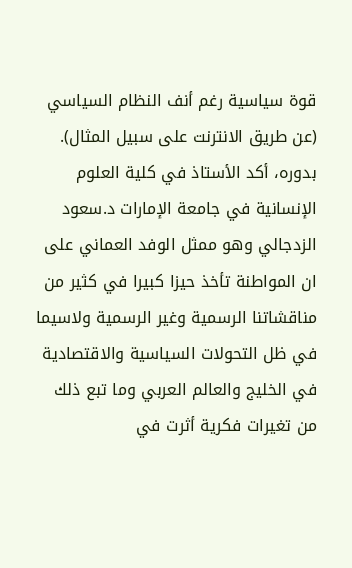قوة سياسية رغم أنف النظام السياسي (عن طريق الانترنت على سبيل المثال).
بدوره، أكد الأستاذ في كلية العلوم الإنسانية في جامعة الإمارات د.سعود الزدجالي وهو ممثل الوفد العماني على ان المواطنة تأخذ حيزا كبيرا في كثير من مناقشاتنا الرسمية وغير الرسمية ولاسيما في ظل التحولات السياسية والاقتصادية في الخليج والعالم العربي وما تبع ذلك من تغيرات فكرية أثرت في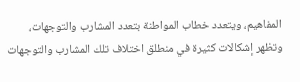المفاهيم، ويتعدد خطاب المواطنة بتعدد المشارب والتوجهات، وتظهر إشكالات كثيرة في منطلق اختلاف تلك المشارب والتوجهات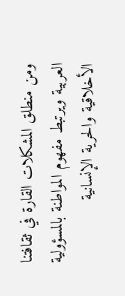ومن منطلق المشكلات القارة في ثقافتنا العربية ويرتبط مفهوم المواطنة بالمسؤولية الأخلاقية والحرية الإنسانية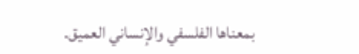بمعناها الفلسفي والإنساني العميق.